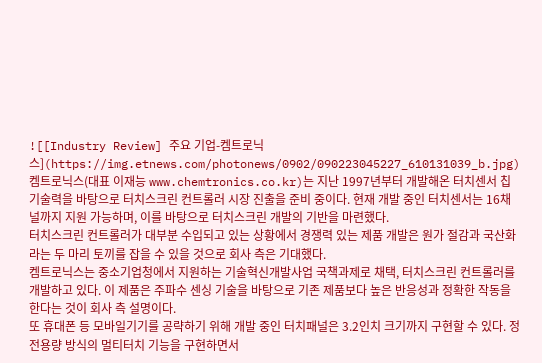![[Industry Review] 주요 기업-켐트로닉스](https://img.etnews.com/photonews/0902/090223045227_610131039_b.jpg)
켐트로닉스(대표 이재능 www.chemtronics.co.kr)는 지난 1997년부터 개발해온 터치센서 칩 기술력을 바탕으로 터치스크린 컨트롤러 시장 진출을 준비 중이다. 현재 개발 중인 터치센서는 16채널까지 지원 가능하며, 이를 바탕으로 터치스크린 개발의 기반을 마련했다.
터치스크린 컨트롤러가 대부분 수입되고 있는 상황에서 경쟁력 있는 제품 개발은 원가 절감과 국산화라는 두 마리 토끼를 잡을 수 있을 것으로 회사 측은 기대했다.
켐트로닉스는 중소기업청에서 지원하는 기술혁신개발사업 국책과제로 채택, 터치스크린 컨트롤러를 개발하고 있다. 이 제품은 주파수 센싱 기술을 바탕으로 기존 제품보다 높은 반응성과 정확한 작동을 한다는 것이 회사 측 설명이다.
또 휴대폰 등 모바일기기를 공략하기 위해 개발 중인 터치패널은 3.2인치 크기까지 구현할 수 있다. 정전용량 방식의 멀티터치 기능을 구현하면서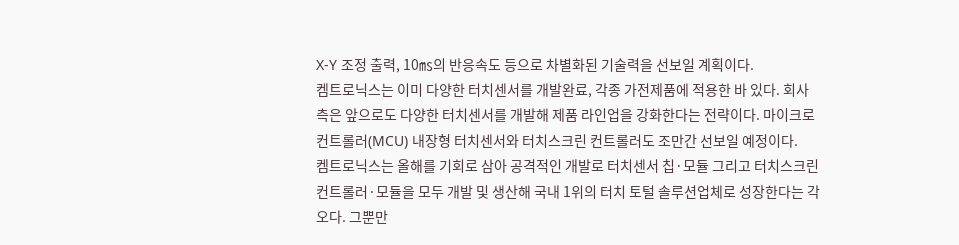X-Y 조정 출력, 10㎳의 반응속도 등으로 차별화된 기술력을 선보일 계획이다.
켐트로닉스는 이미 다양한 터치센서를 개발완료, 각종 가전제품에 적용한 바 있다. 회사 측은 앞으로도 다양한 터치센서를 개발해 제품 라인업을 강화한다는 전략이다. 마이크로컨트롤러(MCU) 내장형 터치센서와 터치스크린 컨트롤러도 조만간 선보일 예정이다.
켐트로닉스는 올해를 기회로 삼아 공격적인 개발로 터치센서 칩·모듈 그리고 터치스크린 컨트롤러·모듈을 모두 개발 및 생산해 국내 1위의 터치 토털 솔루션업체로 성장한다는 각오다. 그뿐만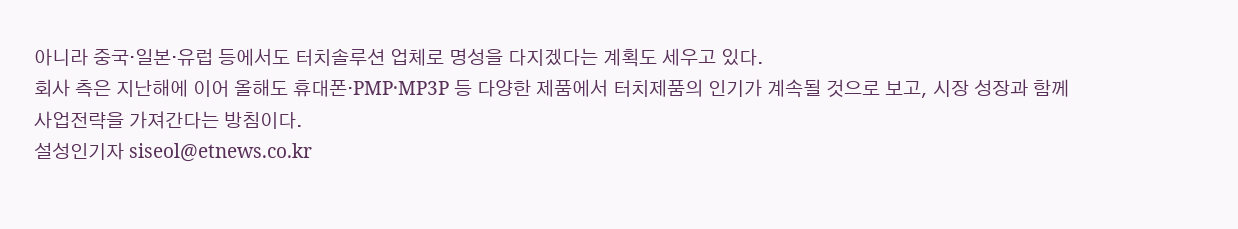아니라 중국·일본·유럽 등에서도 터치솔루션 업체로 명성을 다지겠다는 계획도 세우고 있다.
회사 측은 지난해에 이어 올해도 휴대폰·PMP·MP3P 등 다양한 제품에서 터치제품의 인기가 계속될 것으로 보고, 시장 성장과 함께 사업전략을 가져간다는 방침이다.
설성인기자 siseol@etnews.co.kr